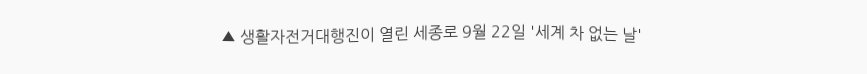▲ 생활자전거대행진이 열린 세종로 9월 22일 '세계 차 없는 날'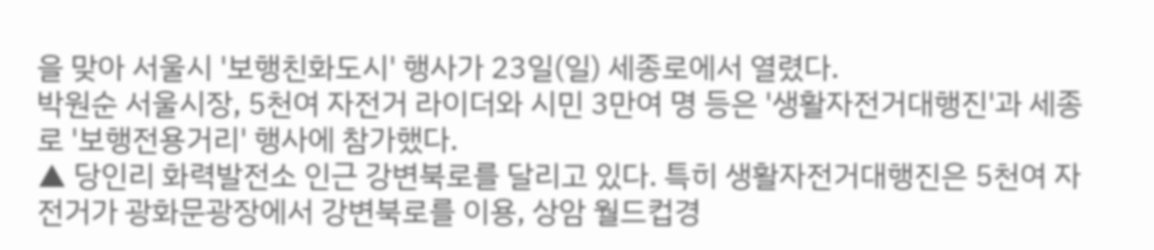을 맞아 서울시 '보행친화도시' 행사가 23일(일) 세종로에서 열렸다.
박원순 서울시장, 5천여 자전거 라이더와 시민 3만여 명 등은 '생활자전거대행진'과 세종로 '보행전용거리' 행사에 참가했다.
▲ 당인리 화력발전소 인근 강변북로를 달리고 있다. 특히 생활자전거대행진은 5천여 자전거가 광화문광장에서 강변북로를 이용, 상암 월드컵경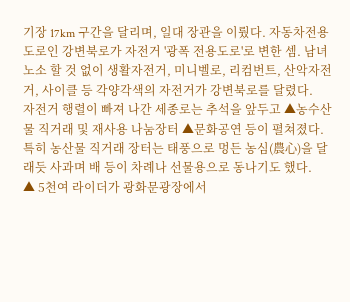기장 17km 구간을 달리며, 일대 장관을 이뤘다. 자동차전용도로인 강변북로가 자전거 '광폭 전용도로'로 변한 셈. 남녀노소 할 것 없이 생활자전거, 미니벨로, 리컴번트, 산악자전거, 사이클 등 각양각색의 자전거가 강변북로를 달렸다.
자전거 행렬이 빠져 나간 세종로는 추석을 앞두고 ▲농수산물 직거래 및 재사용 나눔장터 ▲문화공연 등이 펼쳐졌다. 특히 농산물 직거래 장터는 태풍으로 멍든 농심(農心)을 달래듯 사과며 배 등이 차례나 선물용으로 동나기도 했다.
▲ 5천여 라이더가 광화문광장에서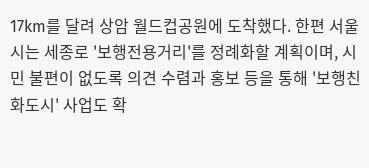17km를 달려 상암 월드컵공원에 도착했다. 한편 서울시는 세종로 '보행전용거리'를 정례화할 계획이며, 시민 불편이 없도록 의견 수렴과 홍보 등을 통해 '보행친화도시' 사업도 확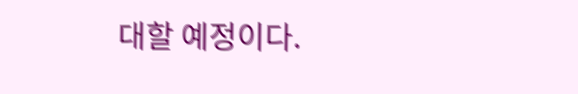대할 예정이다.